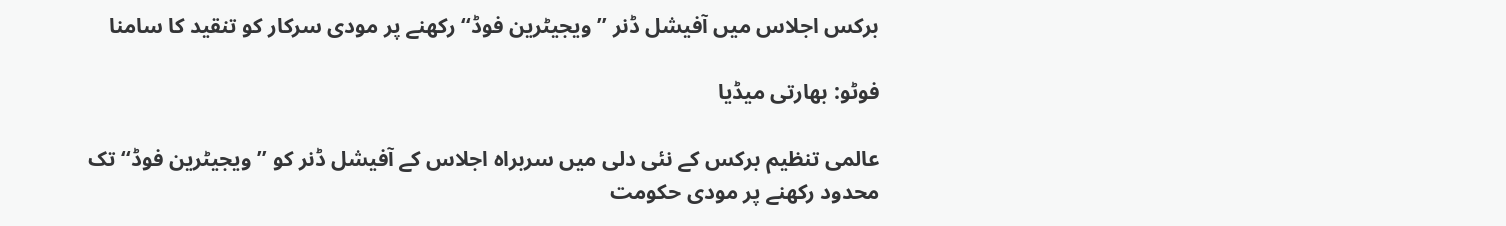برکس اجلاس میں آفیشل ڈنر ’’ویجیٹرین فوڈ‘‘ رکھنے پر مودی سرکار کو تنقید کا سامنا

فوٹو: بھارتی میڈیا

عالمی تنظیم برکس کے نئی دلی میں سربراہ اجلاس کے آفیشل ڈنر کو ’’ویجیٹرین فوڈ‘‘ تک محدود رکھنے پر مودی حکومت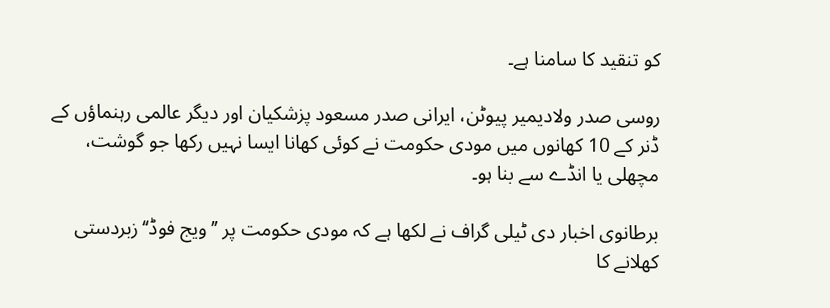کو تنقید کا سامنا ہے۔

روسی صدر ولادیمیر پیوٹن، ایرانی صدر مسعود پزشکیان اور دیگر عالمی رہنماؤں کے ڈنر کے 10 کھانوں میں مودی حکومت نے کوئی کھانا ایسا نہیں رکھا جو گوشت، مچھلی یا انڈے سے بنا ہو۔

برطانوی اخبار دی ٹیلی گراف نے لکھا ہے کہ مودی حکومت پر ’’ویج فوڈ‘‘ زبردستی کھلانے کا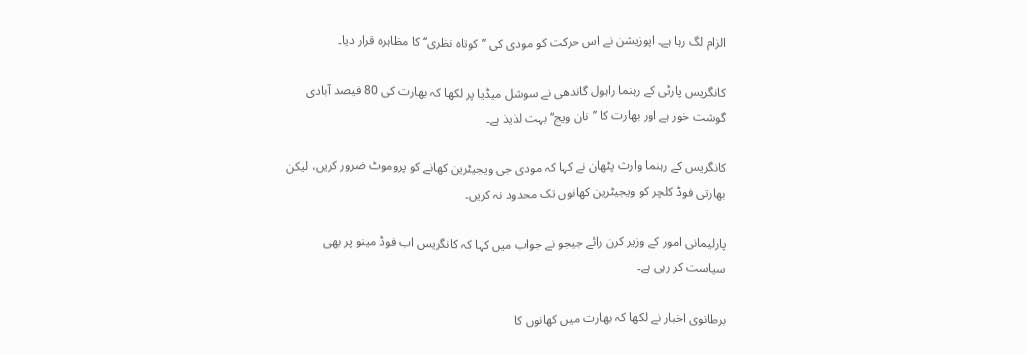الزام لگ رہا ہے۔ اپوزیشن نے اس حرکت کو مودی کی ’’کوتاہ نظری‘‘ کا مظاہرہ قرار دیا۔

کانگریس پارٹی کے رہنما راہول گاندھی نے سوشل میڈیا پر لکھا کہ بھارت کی 80 فیصد آبادی گوشت خور ہے اور بھارت کا ’’نان ویج‘‘ بہت لذیذ ہے۔

کانگریس کے رہنما وارث پٹھان نے کہا کہ مودی جی ویجیٹرین کھانے کو پروموٹ ضرور کریں، لیکن بھارتی فوڈ کلچر کو ویجیٹرین کھانوں تک محدود نہ کریں۔

پارلیمانی امور کے وزیر کرن رائے جیجو نے جواب میں کہا کہ کانگریس اب فوڈ مینو پر بھی سیاست کر رہی ہے۔

برطانوی اخبار نے لکھا کہ بھارت میں کھانوں کا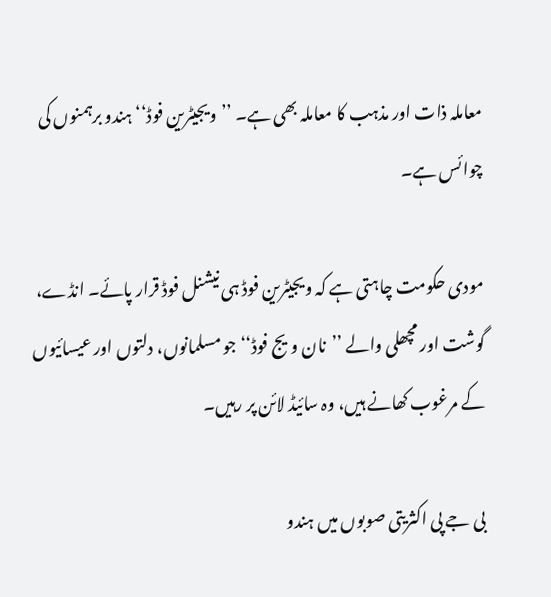معاملہ ذات اور مذہب کا معاملہ بھی ہے۔ ’’ویجیٹرین فوڈ‘‘ ہندو برہمنوں کی چوائس ہے۔

مودی حکومت چاہتی ہے کہ ویجیٹرین فوڈ ہی نیشنل فوڈ قرار پائے۔ انڈے، گوشت اور مچھلی والے ’’نان ویج فوڈ‘‘ جو مسلمانوں، دلتوں اور عیسائیوں کے مرغوب کھانے ہیں، وہ سائیڈ لائن پر رہیں۔

بی جے پی اکثریتی صوبوں میں ہندو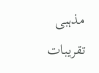مذہبی تقریبات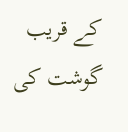کے قریب گوشت کی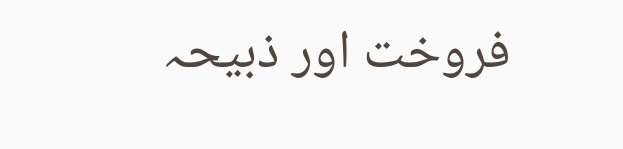فروخت اور ذبیحہ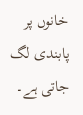خانوں پر پابندی لگ جاتی ہے۔